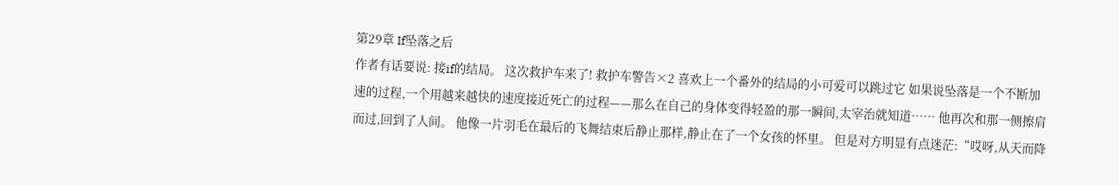第29章 If坠落之后
作者有话要说: 接if的结局。 这次救护车来了! 救护车警告×2 喜欢上一个番外的结局的小可爱可以跳过它 如果说坠落是一个不断加速的过程,一个用越来越快的速度接近死亡的过程——那么在自己的身体变得轻盈的那一瞬间,太宰治就知道…… 他再次和那一侧擦肩而过,回到了人间。 他像一片羽毛在最后的飞舞结束后静止那样,静止在了一个女孩的怀里。 但是对方明显有点迷茫:“哎呀,从天而降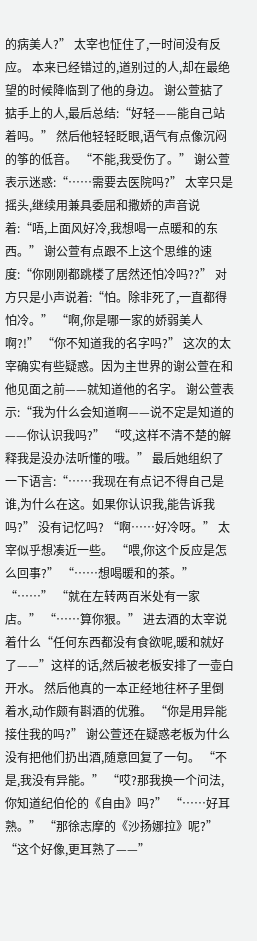的病美人?” 太宰也怔住了,一时间没有反应。 本来已经错过的,道别过的人,却在最绝望的时候降临到了他的身边。 谢公萱掂了掂手上的人,最后总结:“好轻——能自己站着吗。” 然后他轻轻眨眼,语气有点像沉闷的筝的低音。 “不能,我受伤了。” 谢公萱表示迷惑:“……需要去医院吗?” 太宰只是摇头,继续用兼具委屈和撒娇的声音说着:“唔,上面风好冷,我想喝一点暖和的东西。” 谢公萱有点跟不上这个思维的速度:“你刚刚都跳楼了居然还怕冷吗??” 对方只是小声说着:“怕。除非死了,一直都得怕冷。” “啊,你是哪一家的娇弱美人啊?!” “你不知道我的名字吗?” 这次的太宰确实有些疑惑。因为主世界的谢公萱在和他见面之前——就知道他的名字。 谢公萱表示:“我为什么会知道啊——说不定是知道的——你认识我吗?” “哎,这样不清不楚的解释我是没办法听懂的哦。” 最后她组织了一下语言:“……我现在有点记不得自己是谁,为什么在这。如果你认识我,能告诉我吗?” 没有记忆吗? “啊……好冷呀。” 太宰似乎想凑近一些。 “喂,你这个反应是怎么回事?” “……想喝暖和的茶。” “……” “就在左转两百米处有一家店。” “……算你狠。” 进去酒的太宰说着什么“任何东西都没有食欲呢,暖和就好了——”这样的话,然后被老板安排了一壶白开水。 然后他真的一本正经地往杯子里倒着水,动作颇有斟酒的优雅。 “你是用异能接住我的吗?” 谢公萱还在疑惑老板为什么没有把他们扔出酒,随意回复了一句。 “不是,我没有异能。” “哎?那我换一个问法,你知道纪伯伦的《自由》吗?” “……好耳熟。” “那徐志摩的《沙扬娜拉》呢?” “这个好像,更耳熟了——”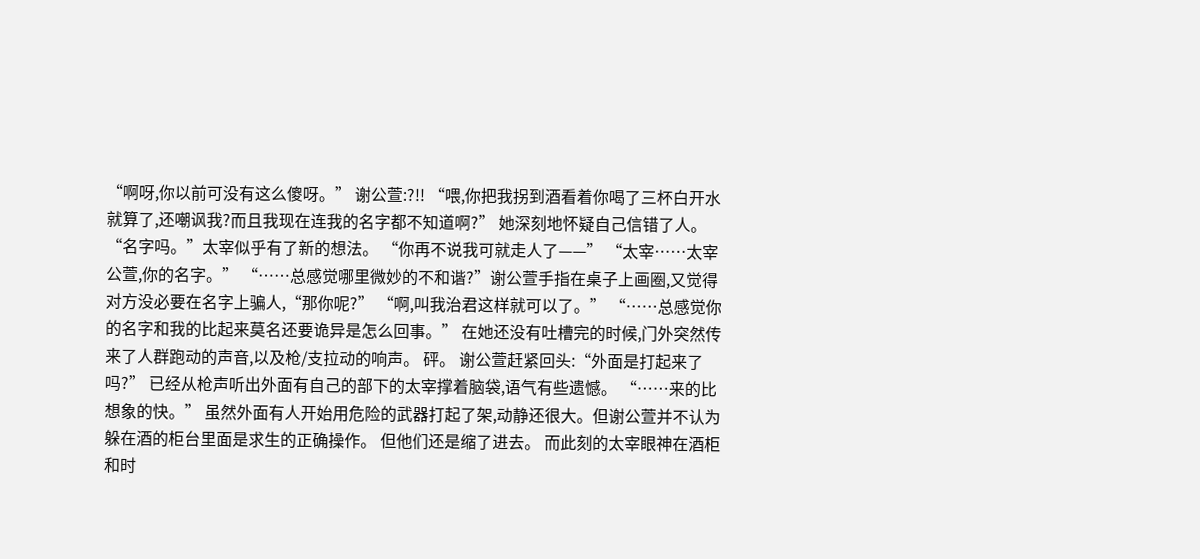“啊呀,你以前可没有这么傻呀。” 谢公萱:?!! “喂,你把我拐到酒看着你喝了三杯白开水就算了,还嘲讽我?而且我现在连我的名字都不知道啊?” 她深刻地怀疑自己信错了人。 “名字吗。”太宰似乎有了新的想法。 “你再不说我可就走人了——” “太宰……太宰公萱,你的名字。” “……总感觉哪里微妙的不和谐?”谢公萱手指在桌子上画圈,又觉得对方没必要在名字上骗人,“那你呢?” “啊,叫我治君这样就可以了。” “……总感觉你的名字和我的比起来莫名还要诡异是怎么回事。” 在她还没有吐槽完的时候,门外突然传来了人群跑动的声音,以及枪/支拉动的响声。 砰。 谢公萱赶紧回头:“外面是打起来了吗?” 已经从枪声听出外面有自己的部下的太宰撑着脑袋,语气有些遗憾。 “……来的比想象的快。” 虽然外面有人开始用危险的武器打起了架,动静还很大。但谢公萱并不认为躲在酒的柜台里面是求生的正确操作。 但他们还是缩了进去。 而此刻的太宰眼神在酒柜和时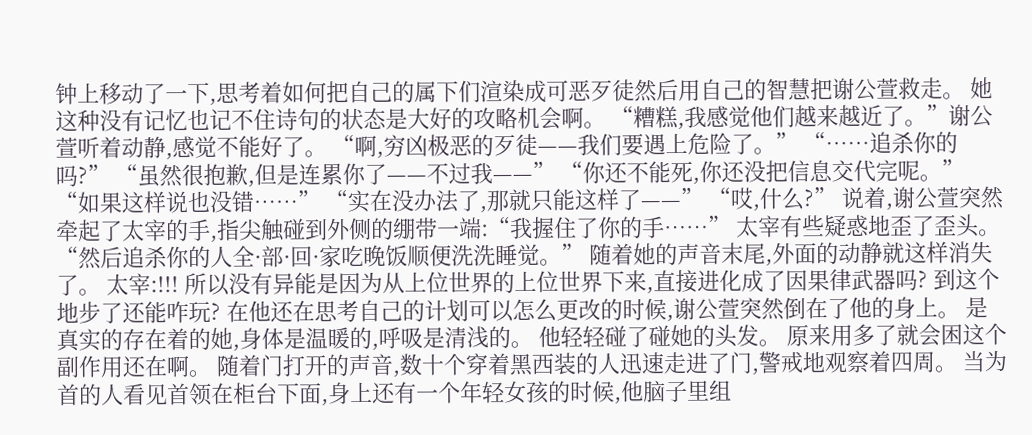钟上移动了一下,思考着如何把自己的属下们渲染成可恶歹徒然后用自己的智慧把谢公萱救走。 她这种没有记忆也记不住诗句的状态是大好的攻略机会啊。 “糟糕,我感觉他们越来越近了。”谢公萱听着动静,感觉不能好了。 “啊,穷凶极恶的歹徒——我们要遇上危险了。” “……追杀你的吗?” “虽然很抱歉,但是连累你了——不过我——” “你还不能死,你还没把信息交代完呢。” “如果这样说也没错……” “实在没办法了,那就只能这样了——” “哎,什么?” 说着,谢公萱突然牵起了太宰的手,指尖触碰到外侧的绷带一端:“我握住了你的手……” 太宰有些疑惑地歪了歪头。 “然后追杀你的人全·部·回·家吃晚饭顺便洗洗睡觉。” 随着她的声音末尾,外面的动静就这样消失了。 太宰:!!! 所以没有异能是因为从上位世界的上位世界下来,直接进化成了因果律武器吗? 到这个地步了还能咋玩? 在他还在思考自己的计划可以怎么更改的时候,谢公萱突然倒在了他的身上。 是真实的存在着的她,身体是温暖的,呼吸是清浅的。 他轻轻碰了碰她的头发。 原来用多了就会困这个副作用还在啊。 随着门打开的声音,数十个穿着黑西装的人迅速走进了门,警戒地观察着四周。 当为首的人看见首领在柜台下面,身上还有一个年轻女孩的时候,他脑子里组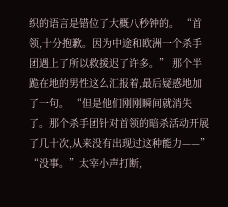织的语言是错位了大概八秒钟的。 “首领,十分抱歉。因为中途和欧洲一个杀手团遇上了所以救援迟了许多。” 那个半跪在地的男性这么汇报着,最后疑惑地加了一句。 “但是他们刚刚瞬间就消失了。那个杀手团针对首领的暗杀活动开展了几十次,从来没有出现过这种能力——” “没事。”太宰小声打断,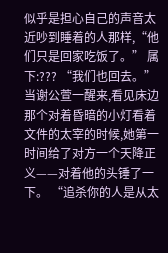似乎是担心自己的声音太近吵到睡着的人那样,“他们只是回家吃饭了。” 属下:??? “我们也回去。” 当谢公萱一醒来,看见床边那个对着昏暗的小灯看着文件的太宰的时候,她第一时间给了对方一个天降正义——对着他的头锤了一下。 “追杀你的人是从太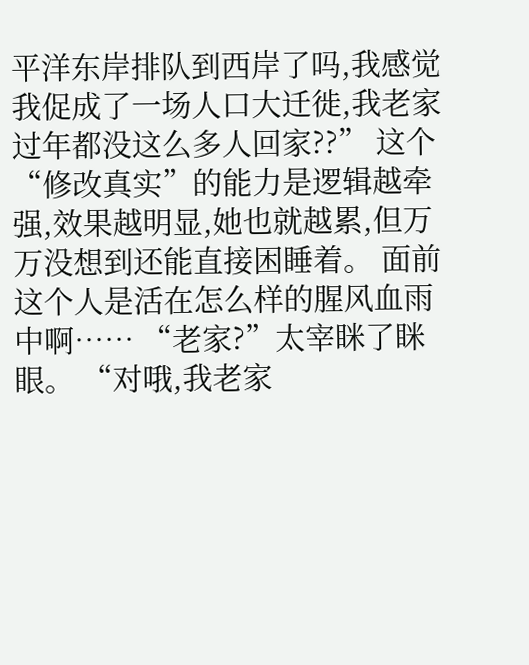平洋东岸排队到西岸了吗,我感觉我促成了一场人口大迁徙,我老家过年都没这么多人回家??” 这个“修改真实”的能力是逻辑越牵强,效果越明显,她也就越累,但万万没想到还能直接困睡着。 面前这个人是活在怎么样的腥风血雨中啊…… “老家?”太宰眯了眯眼。 “对哦,我老家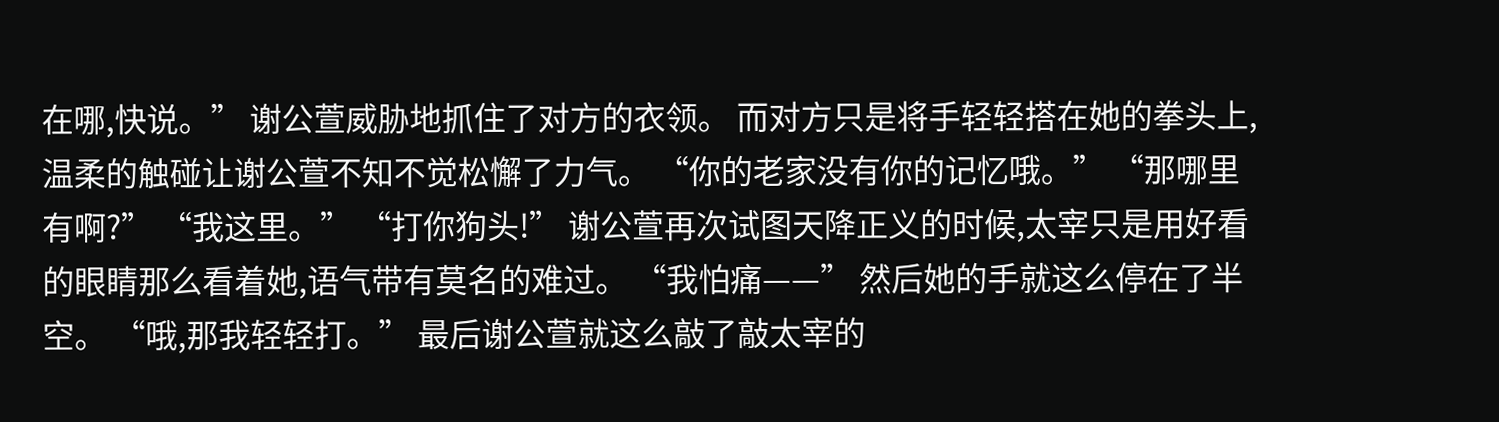在哪,快说。” 谢公萱威胁地抓住了对方的衣领。 而对方只是将手轻轻搭在她的拳头上,温柔的触碰让谢公萱不知不觉松懈了力气。 “你的老家没有你的记忆哦。” “那哪里有啊?” “我这里。” “打你狗头!” 谢公萱再次试图天降正义的时候,太宰只是用好看的眼睛那么看着她,语气带有莫名的难过。 “我怕痛——” 然后她的手就这么停在了半空。 “哦,那我轻轻打。” 最后谢公萱就这么敲了敲太宰的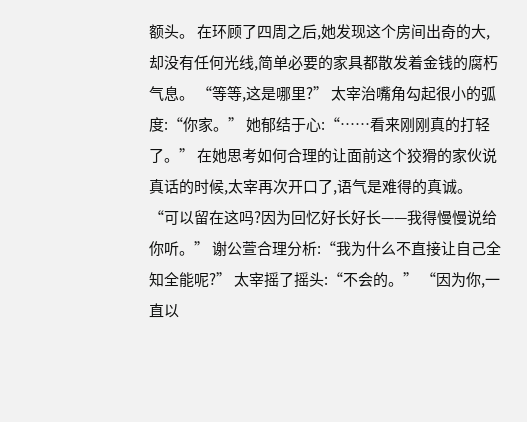额头。 在环顾了四周之后,她发现这个房间出奇的大,却没有任何光线,简单必要的家具都散发着金钱的腐朽气息。 “等等,这是哪里?” 太宰治嘴角勾起很小的弧度:“你家。” 她郁结于心:“……看来刚刚真的打轻了。” 在她思考如何合理的让面前这个狡猾的家伙说真话的时候,太宰再次开口了,语气是难得的真诚。 “可以留在这吗?因为回忆好长好长——我得慢慢说给你听。” 谢公萱合理分析:“我为什么不直接让自己全知全能呢?” 太宰摇了摇头:“不会的。” “因为你,一直以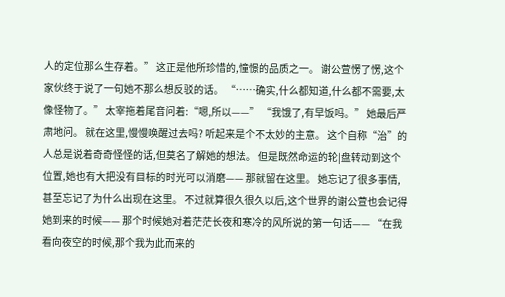人的定位那么生存着。” 这正是他所珍惜的,憧憬的品质之一。 谢公萱愣了愣,这个家伙终于说了一句她不那么想反驳的话。 “……确实,什么都知道,什么都不需要,太像怪物了。” 太宰拖着尾音问着:“嗯,所以——” “我饿了,有早饭吗。” 她最后严肃地问。 就在这里,慢慢唤醒过去吗? 听起来是个不太妙的主意。 这个自称“治”的人总是说着奇奇怪怪的话,但莫名了解她的想法。 但是既然命运的轮|盘转动到这个位置,她也有大把没有目标的时光可以消磨—— 那就留在这里。 她忘记了很多事情,甚至忘记了为什么出现在这里。 不过就算很久很久以后,这个世界的谢公萱也会记得她到来的时候—— 那个时候她对着茫茫长夜和寒冷的风所说的第一句话—— “在我看向夜空的时候,那个我为此而来的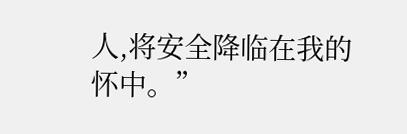人,将安全降临在我的怀中。”